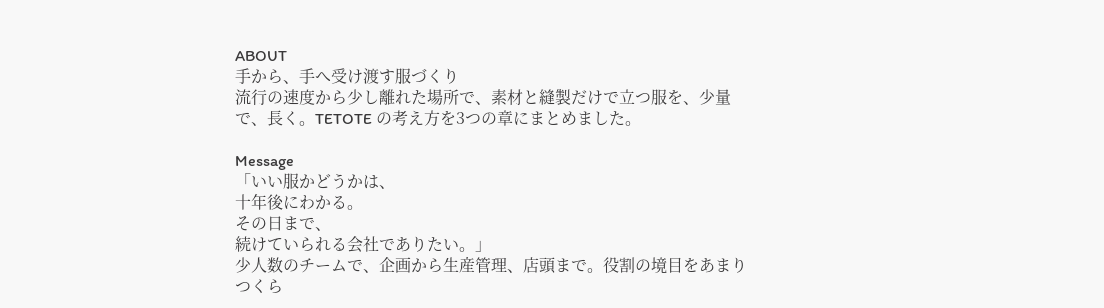ABOUT
手から、手へ受け渡す服づくり
流行の速度から少し離れた場所で、素材と縫製だけで立つ服を、少量で、長く。TETOTE の考え方を3つの章にまとめました。

Message
「いい服かどうかは、
十年後にわかる。
その日まで、
続けていられる会社でありたい。」
少人数のチームで、企画から生産管理、店頭まで。役割の境目をあまりつくら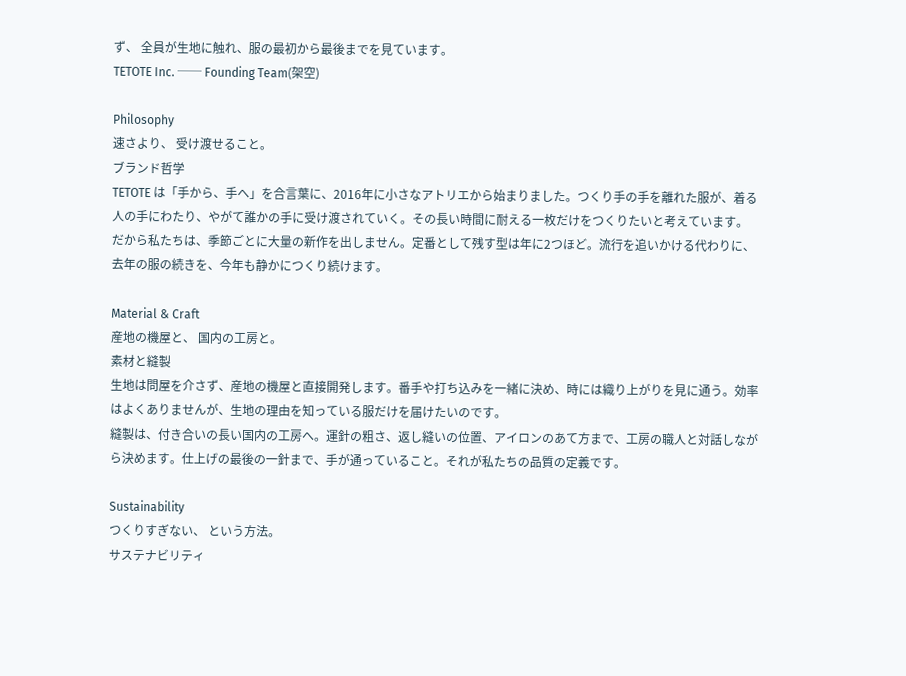ず、 全員が生地に触れ、服の最初から最後までを見ています。
TETOTE Inc. ── Founding Team(架空)

Philosophy
速さより、 受け渡せること。
ブランド哲学
TETOTE は「手から、手へ」を合言葉に、2016年に小さなアトリエから始まりました。つくり手の手を離れた服が、着る人の手にわたり、やがて誰かの手に受け渡されていく。その長い時間に耐える一枚だけをつくりたいと考えています。
だから私たちは、季節ごとに大量の新作を出しません。定番として残す型は年に2つほど。流行を追いかける代わりに、去年の服の続きを、今年も静かにつくり続けます。

Material & Craft
産地の機屋と、 国内の工房と。
素材と縫製
生地は問屋を介さず、産地の機屋と直接開発します。番手や打ち込みを一緒に決め、時には織り上がりを見に通う。効率はよくありませんが、生地の理由を知っている服だけを届けたいのです。
縫製は、付き合いの長い国内の工房へ。運針の粗さ、返し縫いの位置、アイロンのあて方まで、工房の職人と対話しながら決めます。仕上げの最後の一針まで、手が通っていること。それが私たちの品質の定義です。

Sustainability
つくりすぎない、 という方法。
サステナビリティ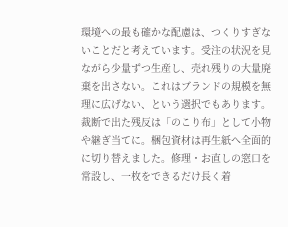環境への最も確かな配慮は、つくりすぎないことだと考えています。受注の状況を見ながら少量ずつ生産し、売れ残りの大量廃棄を出さない。これはブランドの規模を無理に広げない、という選択でもあります。
裁断で出た残反は「のこり布」として小物や継ぎ当てに。梱包資材は再生紙へ全面的に切り替えました。修理・お直しの窓口を常設し、一枚をできるだけ長く着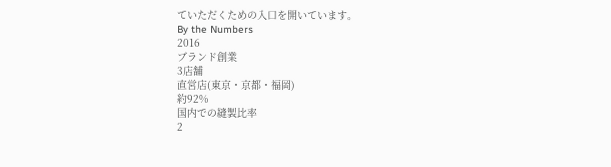ていただくための入口を開いています。
By the Numbers
2016
ブランド創業
3店舗
直営店(東京・京都・福岡)
約92%
国内での縫製比率
2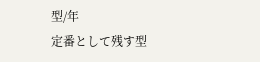型/年
定番として残す型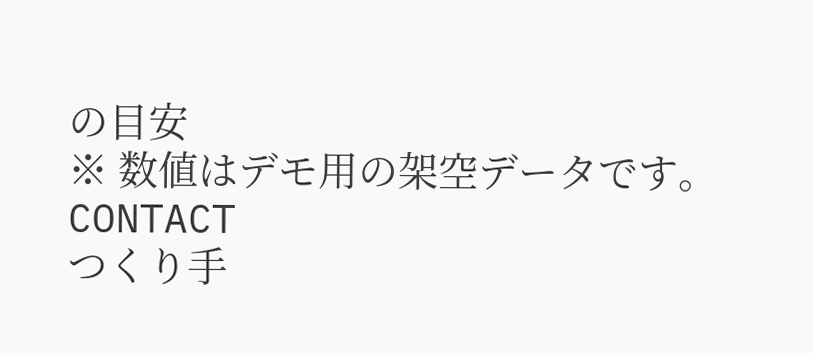の目安
※ 数値はデモ用の架空データです。
CONTACT
つくり手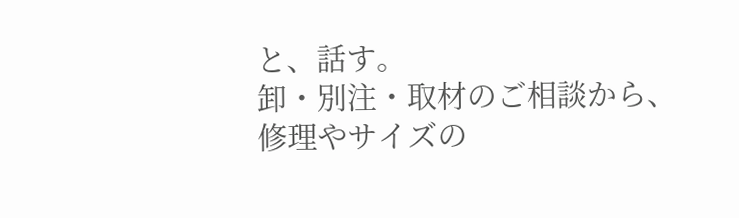と、話す。
卸・別注・取材のご相談から、修理やサイズの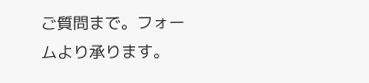ご質問まで。フォームより承ります。